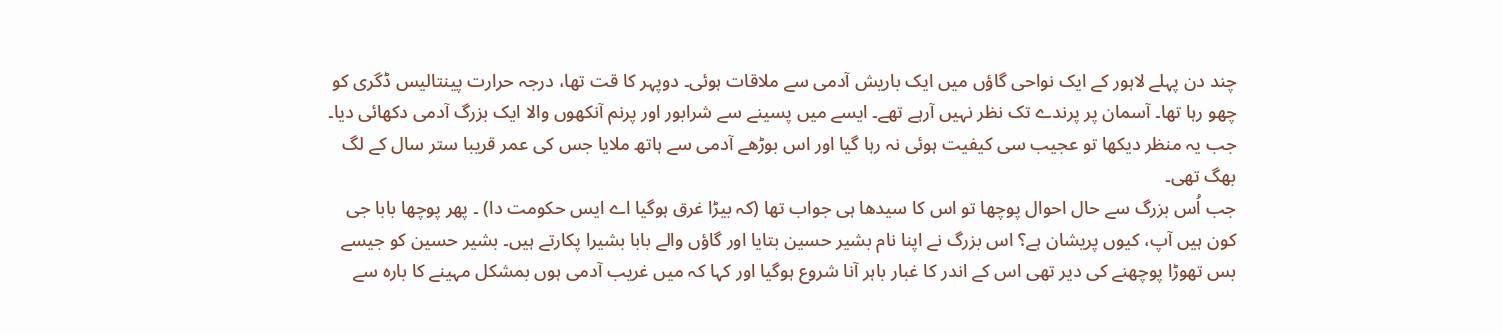چند دن پہلے لاہور کے ایک نواحی گاؤں میں ایک باریش آدمی سے ملاقات ہوئی۔ دوپہر کا قت تھا، درجہ حرارت پینتالیس ڈگری کو چھو رہا تھا۔ آسمان پر پرندے تک نظر نہیں آرہے تھے۔ ایسے میں پسینے سے شرابور اور پرنم آنکھوں والا ایک بزرگ آدمی دکھائی دیا۔ جب یہ منظر دیکھا تو عجیب سی کیفیت ہوئی نہ رہا گیا اور اس بوڑھے آدمی سے ہاتھ ملایا جس کی عمر قریبا ستر سال کے لگ بھگ تھی۔
جب اُس بزرگ سے حال احوال پوچھا تو اس کا سیدھا ہی جواب تھا (کہ بیڑا غرق ہوگیا اے ایس حکومت دا) ۔ پھر پوچھا بابا جی کون ہیں آپ، کیوں پریشان ہے؟ اس بزرگ نے اپنا نام بشیر حسین بتایا اور گاؤں والے بابا بشیرا پکارتے ہیں۔ بشیر حسین کو جیسے بس تھوڑا پوچھنے کی دیر تھی اس کے اندر کا غبار باہر آنا شروع ہوگیا اور کہا کہ میں غریب آدمی ہوں بمشکل مہینے کا بارہ سے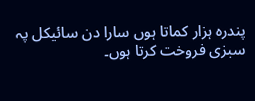پندرہ ہزار کماتا ہوں سارا دن سائیکل پہ سبزی فروخت کرتا ہوں۔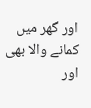اور گھر میں کمانے والا بھی اور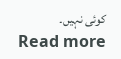کوئی نہیں۔
Read more